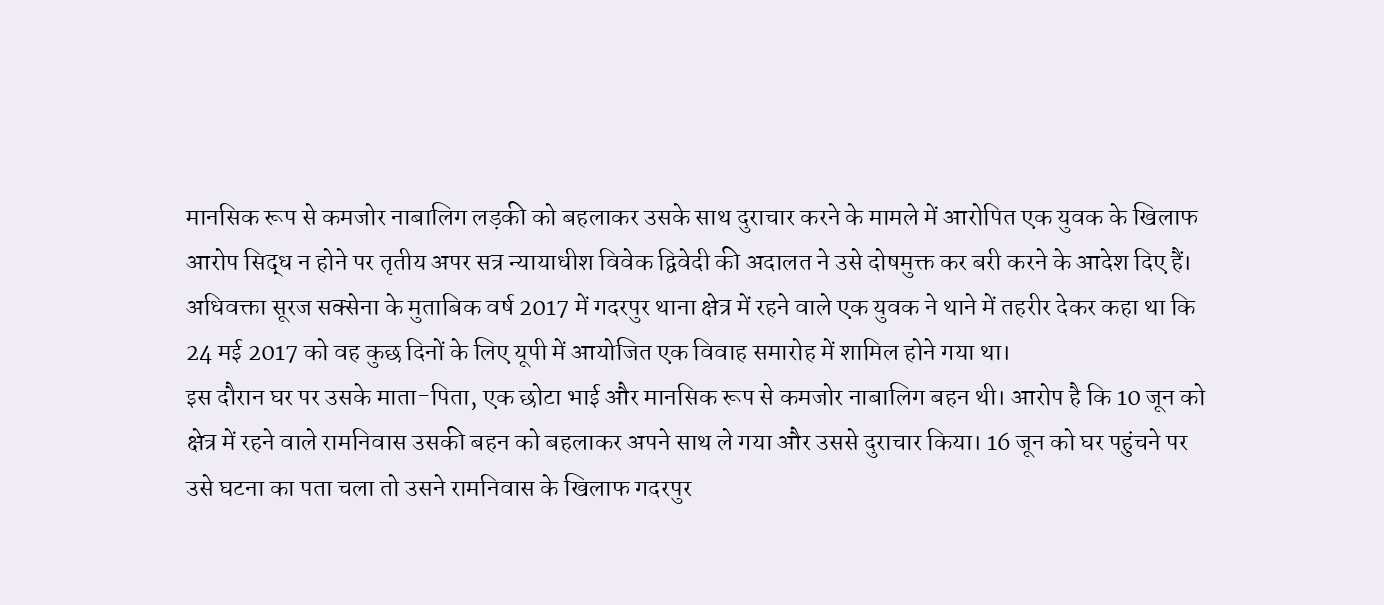मानसिक रूप से कमजोर नाबालिग लड़की को बहलाकर उसके साथ दुराचार करने के मामले में आरोपित एक युवक के खिलाफ आरोप सिद्ध न होने पर तृतीय अपर सत्र न्यायाधीश विवेक द्विवेदी की अदालत ने उसे दोषमुक्त कर बरी करने के आदेश दिए हैं।
अधिवक्ता सूरज सक्सेना के मुताबिक वर्ष 2017 में गदरपुर थाना क्षेत्र में रहने वाले एक युवक ने थाने में तहरीर देकर कहा था कि 24 मई 2017 को वह कुछ दिनों के लिए यूपी में आयोजित एक विवाह समारोह में शामिल होने गया था।
इस दौरान घर पर उसके माता-पिता, एक छोटा भाई और मानसिक रूप से कमजोर नाबालिग बहन थी। आरोप है कि 10 जून को क्षेत्र में रहने वाले रामनिवास उसकी बहन को बहलाकर अपने साथ ले गया और उससे दुराचार किया। 16 जून को घर पहुंचने पर उसे घटना का पता चला तो उसने रामनिवास के खिलाफ गदरपुर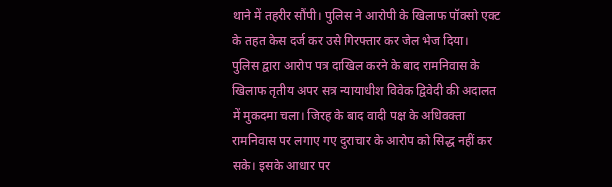थाने में तहरीर सौंपी। पुलिस ने आरोपी के खिलाफ पॉक्सो एक्ट के तहत केस दर्ज कर उसे गिरफ्तार कर जेल भेज दिया।
पुलिस द्वारा आरोप पत्र दाखिल करने के बाद रामनिवास के खिलाफ तृतीय अपर सत्र न्यायाधीश विवेक द्विवेदी की अदालत में मुकदमा चला। जिरह के बाद वादी पक्ष के अधिवक्ता रामनिवास पर लगाए गए दुराचार के आरोप को सिद्ध नहीं कर सके। इसके आधार पर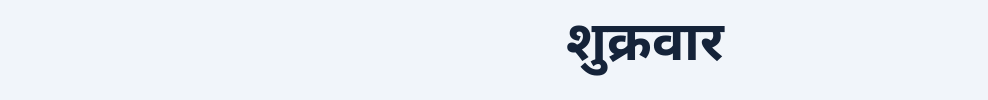शुक्रवार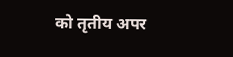को तृतीय अपर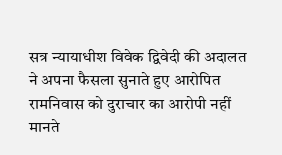सत्र न्यायाधीश विवेक द्विवेदी की अदालत ने अपना फैसला सुनाते हुए आरोपित रामनिवास को दुराचार का आरोपी नहीं मानते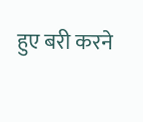हुए बरी करने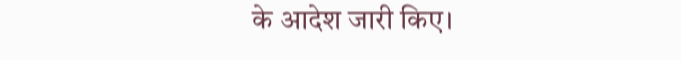के आदेश जारी किए।